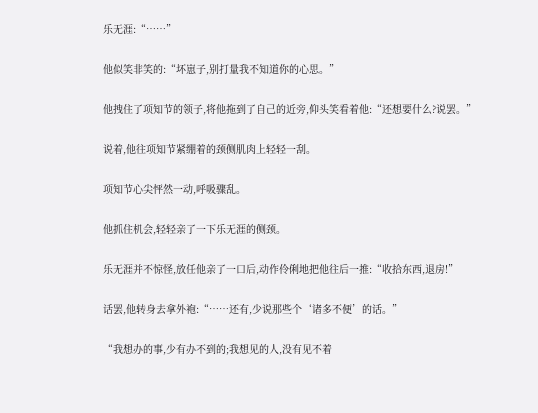乐无涯:“……”

他似笑非笑的:“坏崽子,别打量我不知道你的心思。”

他拽住了项知节的领子,将他拖到了自己的近旁,仰头笑看着他:“还想要什么?说罢。”

说着,他往项知节紧绷着的颈侧肌肉上轻轻一刮。

项知节心尖怦然一动,呼吸骤乱。

他抓住机会,轻轻亲了一下乐无涯的侧颈。

乐无涯并不惊怪,放任他亲了一口后,动作伶俐地把他往后一推:“收拾东西,退房!”

话罢,他转身去拿外袍:“……还有,少说那些个‘诸多不便’的话。”

“我想办的事,少有办不到的;我想见的人,没有见不着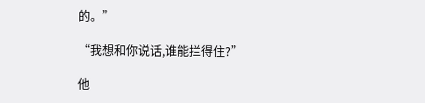的。”

“我想和你说话,谁能拦得住?”

他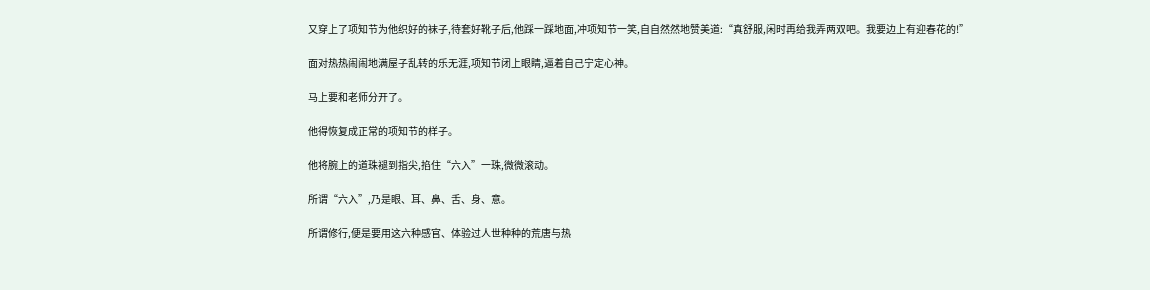又穿上了项知节为他织好的袜子,待套好靴子后,他踩一踩地面,冲项知节一笑,自自然然地赞美道:“真舒服,闲时再给我弄两双吧。我要边上有迎春花的!”

面对热热闹闹地满屋子乱转的乐无涯,项知节闭上眼睛,逼着自己宁定心神。

马上要和老师分开了。

他得恢复成正常的项知节的样子。

他将腕上的道珠褪到指尖,掐住“六入”一珠,微微滚动。

所谓“六入”,乃是眼、耳、鼻、舌、身、意。

所谓修行,便是要用这六种感官、体验过人世种种的荒唐与热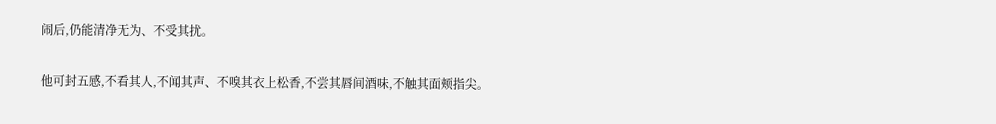闹后,仍能清净无为、不受其扰。

他可封五感,不看其人,不闻其声、不嗅其衣上松香,不尝其唇间酒味,不触其面颊指尖。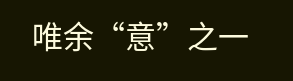唯余“意”之一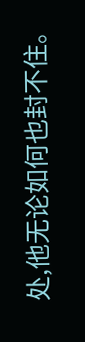处,他无论如何也封不住。